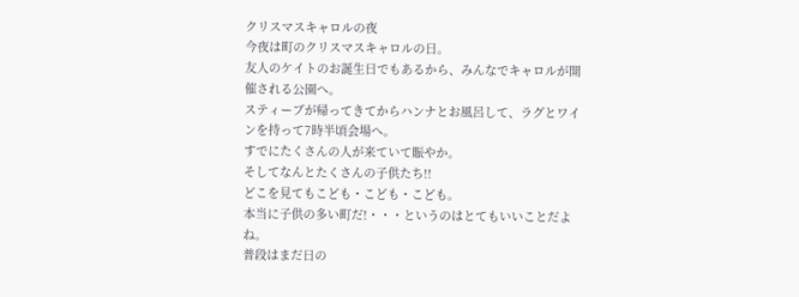クリスマスキャロルの夜
今夜は町のクリスマスキャロルの日。
友人のケイトのお誕生日でもあるから、みんなでキャロルが開催される公園へ。
スティーブが帰ってきてからハンナとお風呂して、ラグとワインを持って7時半頃会場へ。
すでにたくさんの人が来ていて賑やか。
そしてなんとたくさんの子供たち!!
どこを見てもこども・こども・こども。
本当に子供の多い町だ!・・・というのはとてもいいことだよね。
普段はまだ日の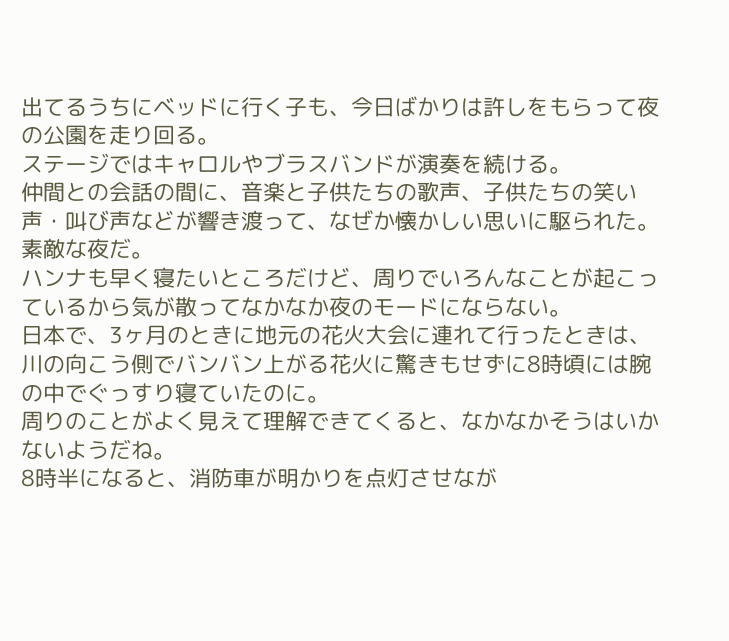出てるうちにベッドに行く子も、今日ばかりは許しをもらって夜の公園を走り回る。
ステージではキャロルやブラスバンドが演奏を続ける。
仲間との会話の間に、音楽と子供たちの歌声、子供たちの笑い声・叫び声などが響き渡って、なぜか懐かしい思いに駆られた。
素敵な夜だ。
ハンナも早く寝たいところだけど、周りでいろんなことが起こっているから気が散ってなかなか夜のモードにならない。
日本で、3ヶ月のときに地元の花火大会に連れて行ったときは、川の向こう側でバンバン上がる花火に驚きもせずに8時頃には腕の中でぐっすり寝ていたのに。
周りのことがよく見えて理解できてくると、なかなかそうはいかないようだね。
8時半になると、消防車が明かりを点灯させなが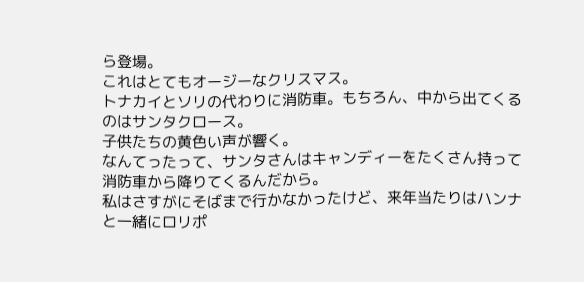ら登場。
これはとてもオージーなクリスマス。
トナカイとソリの代わりに消防車。もちろん、中から出てくるのはサンタクロース。
子供たちの黄色い声が響く。
なんてったって、サンタさんはキャンディーをたくさん持って消防車から降りてくるんだから。
私はさすがにそばまで行かなかったけど、来年当たりはハンナと一緒にロリポ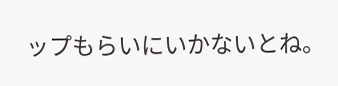ップもらいにいかないとね。